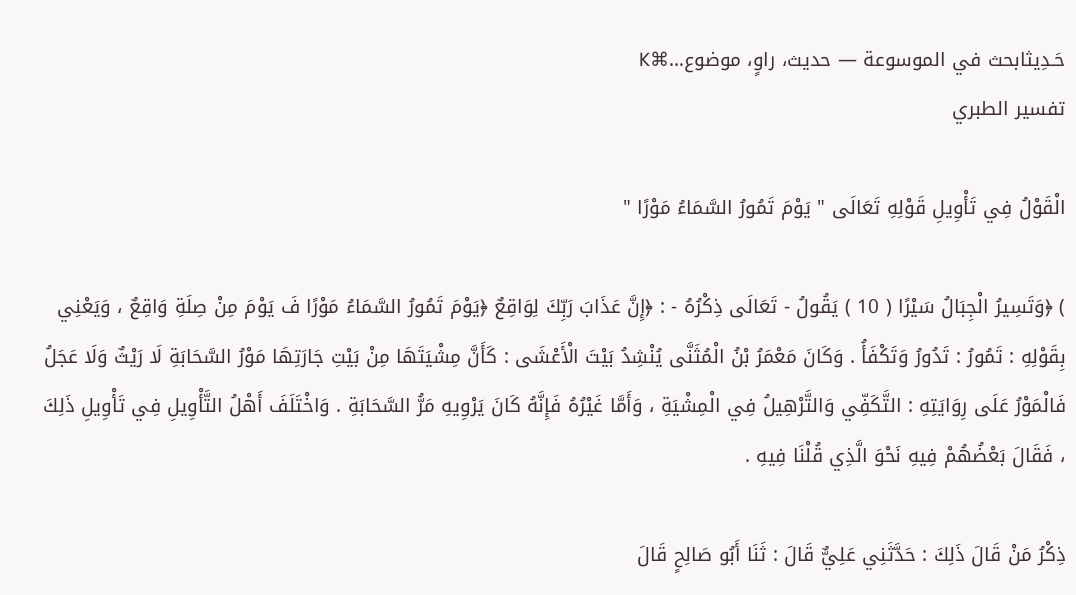حَـدِيثابحث في الموسوعة — حديث، راوٍ، موضوع…⌘K
تفسير الطبري

الْقَوْلُ فِي تَأْوِيلِ قَوْلِهِ تَعَالَى " يَوْمَ تَمُورُ السَّمَاءُ مَوْرًا "

) ﴿وَتَسِيرُ الْجِبَالُ سَيْرًا ( 10 ) يَقُولُ - تَعَالَى ذِكْرُهُ - : ﴿إِنَّ عَذَابَ رَبِّكَ لِوَاقِعٌ ﴿يَوْمَ تَمُورُ السَّمَاءُ مَوْرًا فَ يَوْمَ مِنْ صِلَةِ وَاقِعٌ ، وَيَعْنِي بِقَوْلِهِ : تَمُورُ : تَدُورُ وَتَكْفَأُ . وَكَانَ مَعْمَرُ بْنُ الْمُثَنَّى يُنْشِدُ بَيْتَ الْأَعْشَى : كَأَنَّ مِشْيَتَهَا مِنْ بَيْتِ جَارَتِهَا مَوْرُ السَّحَابَةِ لَا رَيْثٌ وَلَا عَجَلُ فَالْمَوْرُ عَلَى رِوَايَتِهِ : التَّكَفِّي وَالتَّرْهِيلُ فِي الْمِشْيَةِ ، وَأَمَّا غَيْرُهُ فَإِنَّهُ كَانَ يَرْوِيهِ مَرُّ السَّحَابَةِ . وَاخْتَلَفَ أَهْلُ التَّأْوِيلِ فِي تَأْوِيلِ ذَلِكَ ، فَقَالَ بَعْضُهُمْ فِيهِ نَحْوَ الَّذِي قُلْنَا فِيهِ .

ذِكْرُ مَنْ قَالَ ذَلِكَ : حَدَّثَنِي عَلِيٌّ قَالَ : ثَنَا أَبُو صَالِحٍ قَالَ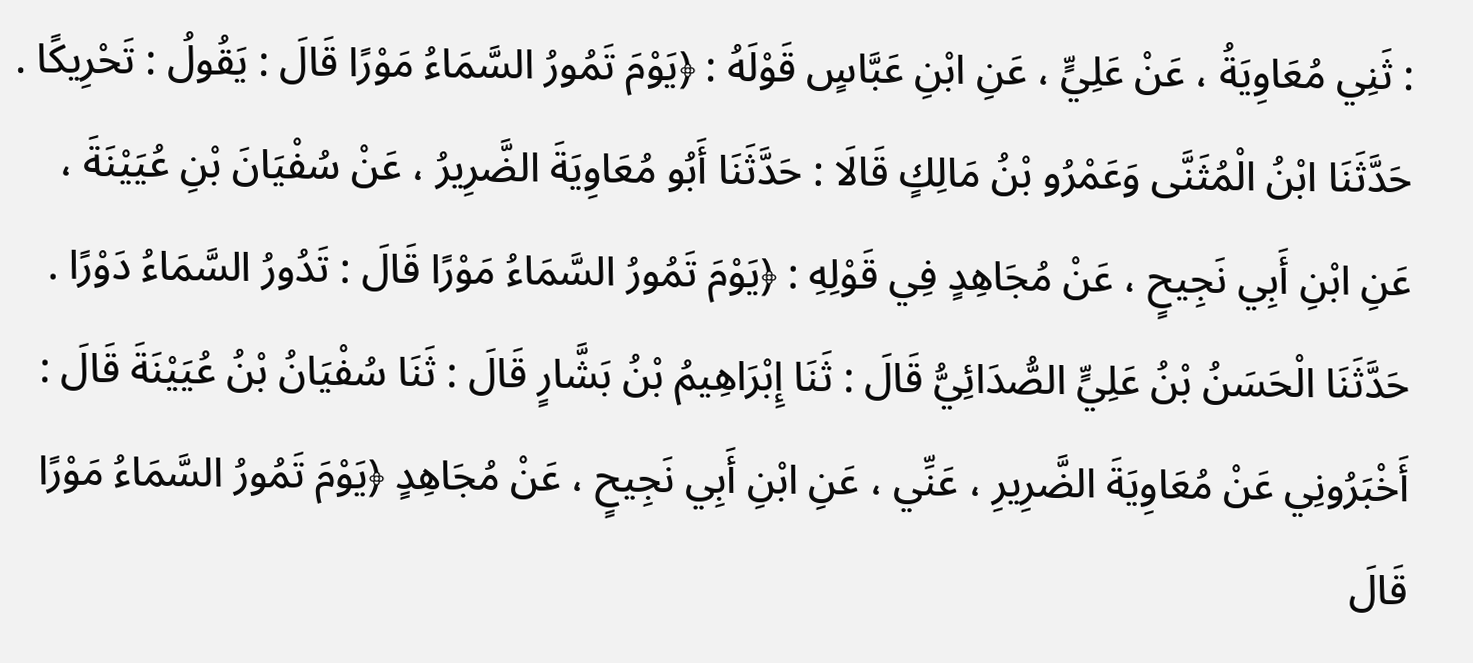: ثَنِي مُعَاوِيَةُ ، عَنْ عَلِيٍّ ، عَنِ ابْنِ عَبَّاسٍ قَوْلَهُ : ﴿يَوْمَ تَمُورُ السَّمَاءُ مَوْرًا قَالَ : يَقُولُ : تَحْرِيكًا . حَدَّثَنَا ابْنُ الْمُثَنَّى وَعَمْرُو بْنُ مَالِكٍ قَالَا : حَدَّثَنَا أَبُو مُعَاوِيَةَ الضَّرِيرُ ، عَنْ سُفْيَانَ بْنِ عُيَيْنَةَ ، عَنِ ابْنِ أَبِي نَجِيحٍ ، عَنْ مُجَاهِدٍ فِي قَوْلِهِ : ﴿يَوْمَ تَمُورُ السَّمَاءُ مَوْرًا قَالَ : تَدُورُ السَّمَاءُ دَوْرًا . حَدَّثَنَا الْحَسَنُ بْنُ عَلِيٍّ الصُّدَائِيُّ قَالَ : ثَنَا إِبْرَاهِيمُ بْنُ بَشَّارٍ قَالَ : ثَنَا سُفْيَانُ بْنُ عُيَيْنَةَ قَالَ : أَخْبَرُونِي عَنْ مُعَاوِيَةَ الضَّرِيرِ ، عَنِّي ، عَنِ ابْنِ أَبِي نَجِيحٍ ، عَنْ مُجَاهِدٍ ﴿يَوْمَ تَمُورُ السَّمَاءُ مَوْرًا قَالَ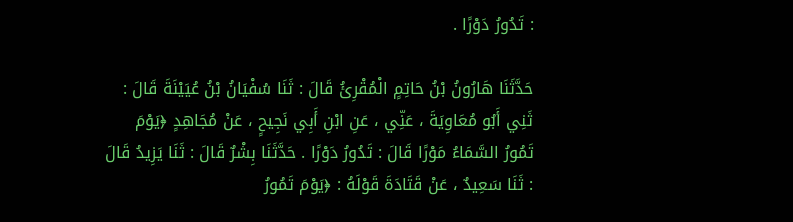: تَدُورُ دَوْرًا .

حَدَّثَنَا هَارُونُ بْنُ حَاتِمٍ الْمُقْرِئُ قَالَ : ثَنَا سُفْيَانُ بْنُ عُيَيْنَةَ قَالَ : ثَنِي أَبُو مُعَاوِيَةَ ، عَنِّي ، عَنِ ابْنِ أَبِي نَجِيحٍ ، عَنْ مُجَاهِدٍ ﴿يَوْمَ تَمُورُ السَّمَاءُ مَوْرًا قَالَ : تَدُورُ دَوْرًا . حَدَّثَنَا بِشْرٌ قَالَ : ثَنَا يَزِيدُ قَالَ : ثَنَا سَعِيدٌ ، عَنْ قَتَادَةَ قَوْلَهُ : ﴿يَوْمَ تَمُورُ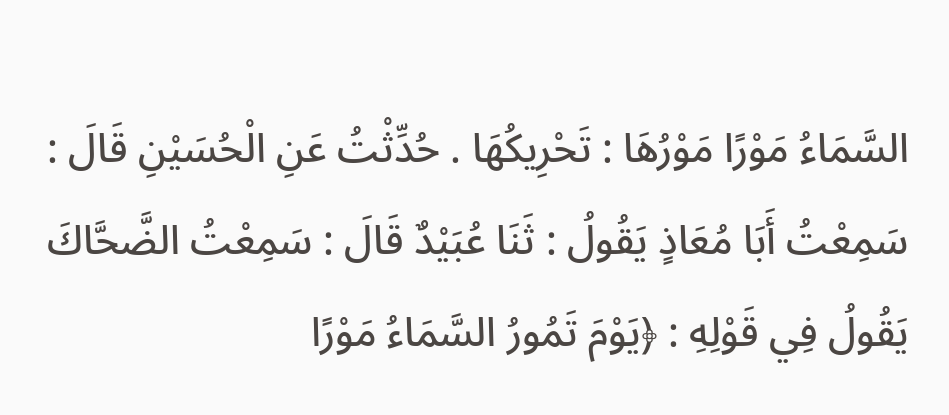السَّمَاءُ مَوْرًا مَوْرُهَا : تَحْرِيكُهَا . حُدِّثْتُ عَنِ الْحُسَيْنِ قَالَ : سَمِعْتُ أَبَا مُعَاذٍ يَقُولُ : ثَنَا عُبَيْدٌ قَالَ : سَمِعْتُ الضَّحَّاكَ يَقُولُ فِي قَوْلِهِ : ﴿يَوْمَ تَمُورُ السَّمَاءُ مَوْرًا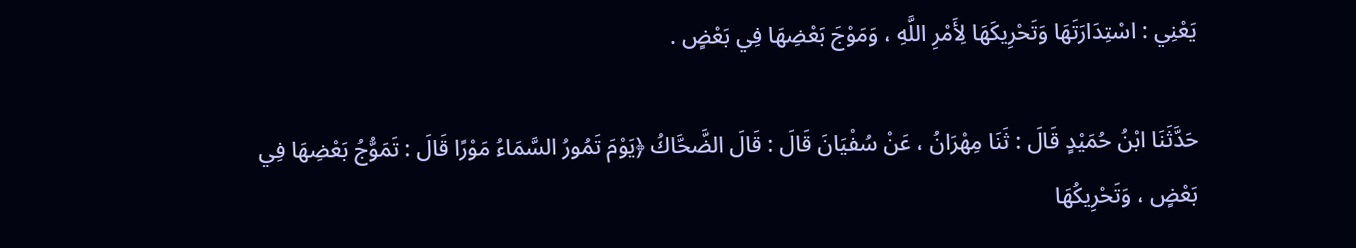يَعْنِي : اسْتِدَارَتَهَا وَتَحْرِيكَهَا لِأَمْرِ اللَّهِ ، وَمَوْجَ بَعْضِهَا فِي بَعْضٍ .

حَدَّثَنَا ابْنُ حُمَيْدٍ قَالَ : ثَنَا مِهْرَانُ ، عَنْ سُفْيَانَ قَالَ : قَالَ الضَّحَّاكُ ﴿يَوْمَ تَمُورُ السَّمَاءُ مَوْرًا قَالَ : تَمَوُّجُ بَعْضِهَا فِي بَعْضٍ ، وَتَحْرِيكُهَا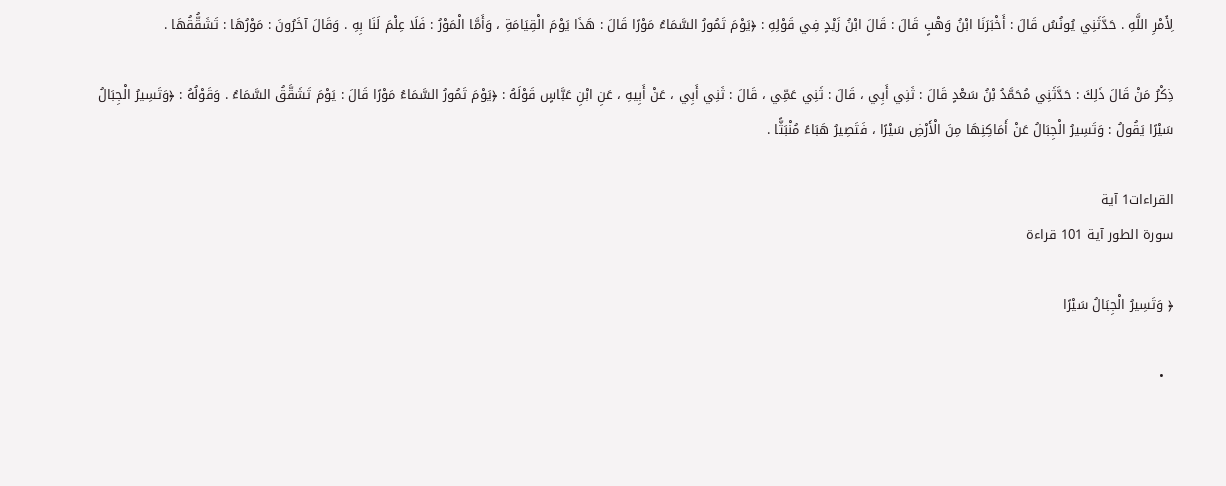لِأَمْرِ اللَّهِ . حَدَّثَنِي يُونُسُ قَالَ : أَخْبَرَنَا ابْنُ وَهْبٍ قَالَ : قَالَ ابْنُ زَيْدٍ فِي قَوْلِهِ : ﴿يَوْمَ تَمُورُ السَّمَاءُ مَوْرًا قَالَ : هَذَا يَوْمَ الْقِيَامَةِ ، وَأَمَّا الْمَوْرُ : فَلَا عِلْمَ لَنَا بِهِ . وَقَالَ آخَرُونَ : مَوْرُهَا : تَشَقُّقُهَا .

ذِكْرُ مَنْ قَالَ ذَلِكَ : حَدَّثَنِي مُحَمَّدُ بْنُ سَعْدٍ قَالَ : ثَنِي أَبِي ، قَالَ : ثَنِي عَمِّي ، قَالَ : ثَنِي أَبِي ، عَنْ أَبِيهِ ، عَنِ ابْنِ عَبَّاسٍ قَوْلَهُ : ﴿يَوْمَ تَمُورُ السَّمَاءُ مَوْرًا قَالَ : يَوْمَ تَشَقَّقُ السَّمَاءُ . وَقَوْلُهُ : ﴿وَتَسِيرُ الْجِبَالُ سَيْرًا يَقُولُ : وَتَسِيرُ الْجِبَالُ عَنْ أَمَاكِنِهَا مِنَ الْأَرْضِ سَيْرًا ، فَتَصِيرُ هَبَاءً مُنْبَثًّا .

القراءات1 آية
سورة الطور آية 101 قراءة

﴿ وَتَسِيرُ الْجِبَالُ سَيْرًا

  •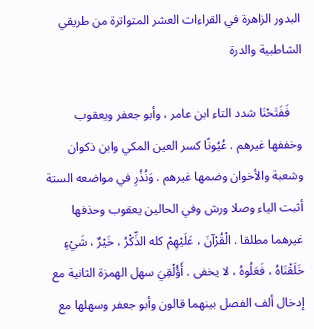البدور الزاهرة في القراءات العشر المتواترة من طريقي الشاطبية والدرة

    فَفَتَحْنَا شدد التاء ابن عامر ، وأبو جعفر ويعقوب وخففها غيرهم . عُيُونًا كسر العين المكي وابن ذكوان وشعبة والأخوان وضمها غيرهم . وَنُذُرِ في مواضعه الستة أثبت الياء وصلا ورش وفي الحالين يعقوب وحذفها غيرهما مطلقا . الْقُرْآنَ ، عَلَيْهِمْ كله الذِّكْرُ ، خَيْرٌ ، شَيْءٍ خَلَقْنَاهُ ، فَعَلُوهُ ، لا يخفى . أَؤُلْقِيَ سهل الهمزة الثانية مع إدخال ألف الفصل بينهما قالون وأبو جعفر وسهلها مع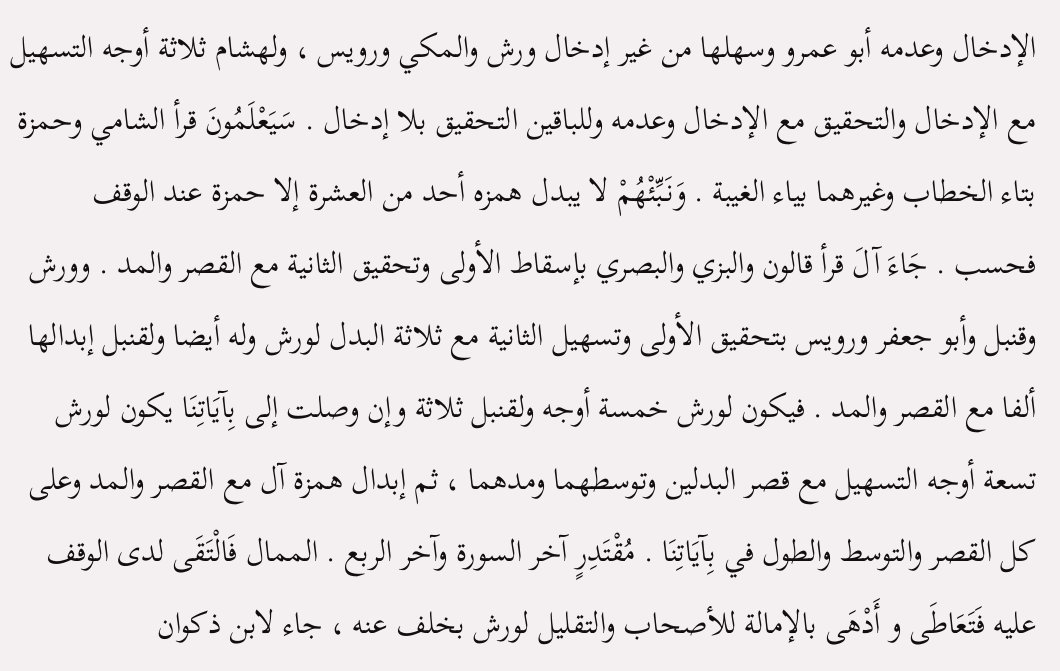الإدخال وعدمه أبو عمرو وسهلها من غير إدخال ورش والمكي ورويس ، ولهشام ثلاثة أوجه التسهيل مع الإدخال والتحقيق مع الإدخال وعدمه وللباقين التحقيق بلا إدخال . سَيَعْلَمُونَ قرأ الشامي وحمزة بتاء الخطاب وغيرهما بياء الغيبة . وَنَبِّئْهُمْ لا يبدل همزه أحد من العشرة إلا حمزة عند الوقف فحسب . جَاءَ آلَ قرأ قالون والبزي والبصري بإسقاط الأولى وتحقيق الثانية مع القصر والمد . وورش وقنبل وأبو جعفر ورويس بتحقيق الأولى وتسهيل الثانية مع ثلاثة البدل لورش وله أيضا ولقنبل إبدالها ألفا مع القصر والمد . فيكون لورش خمسة أوجه ولقنبل ثلاثة وإن وصلت إلى بِآيَاتِنَا يكون لورش تسعة أوجه التسهيل مع قصر البدلين وتوسطهما ومدهما ، ثم إبدال همزة آل مع القصر والمد وعلى كل القصر والتوسط والطول في بِآيَاتِنَا . مُقْتَدِرٍ آخر السورة وآخر الربع . الممال فَالْتَقَى لدى الوقف عليه فَتَعَاطَى و أَدْهَى بالإمالة للأصحاب والتقليل لورش بخلف عنه ، جاء لابن ذكوان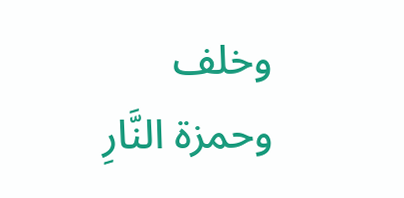وخلف وحمزة النَّارِ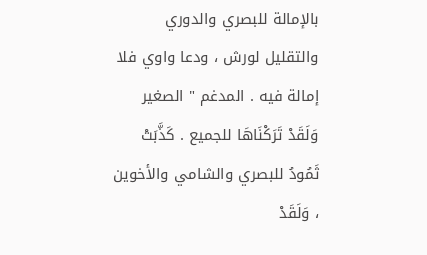بالإمالة للبصري والدوري والتقليل لورش ، ودعا واوي فلا إمالة فيه . المدغم " الصغير وَلَقَدْ تَرَكْنَاهَا للجميع . كَذَّبَتْ ثَمُودُ للبصري والشامي والأخوين ، وَلَقَدْ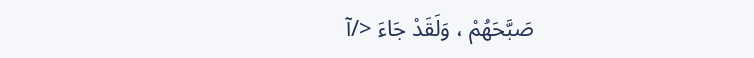صَبَّحَهُمْ ، وَلَقَدْ جَاءَ </آ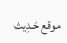موقع حَـدِيث